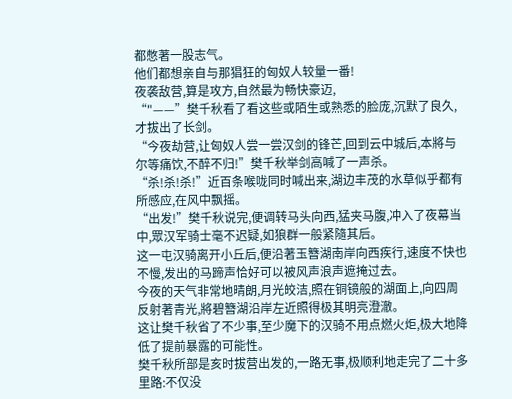都憋著一股志气。
他们都想亲自与那猖狂的匈奴人较量一番!
夜袭敌营,算是攻方,自然最为畅快豪迈,
“"——”樊千秋看了看这些或陌生或熟悉的脸庞,沉默了良久,才拔出了长剑。
“今夜劫营,让匈奴人尝一尝汉剑的锋芒,回到云中城后,本將与尔等痛饮,不醉不归!”樊千秋举剑高喊了一声杀。
“杀!杀!杀!”近百条喉咙同时喊出来,湖边丰茂的水草似乎都有所感应,在风中飘摇。
“出发!”樊千秋说完,便调转马头向西,猛夹马腹,冲入了夜幕当中,眾汉军骑士毫不迟疑,如狼群一般紧隨其后。
这一屯汉骑离开小丘后,便沿著玉簪湖南岸向西疾行,速度不快也不慢,发出的马蹄声恰好可以被风声浪声遮掩过去。
今夜的天气非常地晴朗,月光皎洁,照在铜镜般的湖面上,向四周反射著青光,將碧簪湖沿岸左近照得极其明亮澄澈。
这让樊千秋省了不少事,至少魔下的汉骑不用点燃火炬,极大地降低了提前暴露的可能性。
樊千秋所部是亥时拔营出发的,一路无事,极顺利地走完了二十多里路:不仅没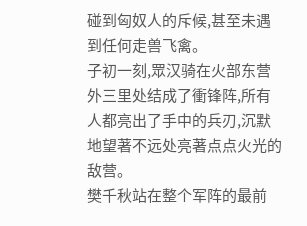碰到匈奴人的斥候,甚至未遇到任何走兽飞禽。
子初一刻,眾汉骑在火部东营外三里处结成了衝锋阵,所有人都亮出了手中的兵刃,沉默地望著不远处亮著点点火光的敌营。
樊千秋站在整个军阵的最前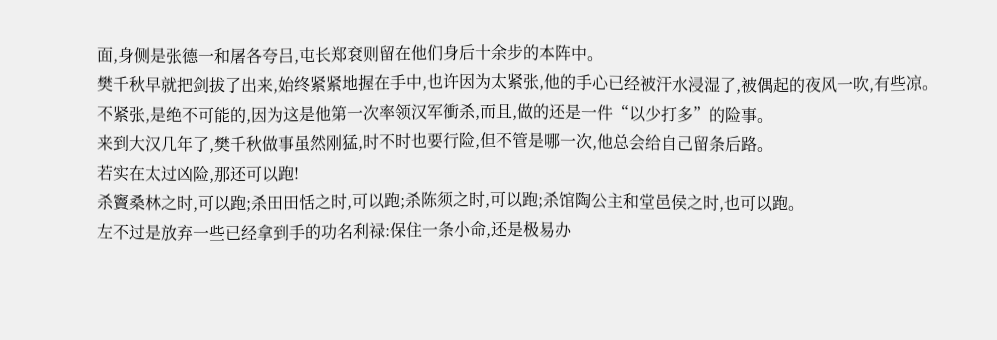面,身侧是张德一和屠各夸吕,屯长郑袞则留在他们身后十余步的本阵中。
樊千秋早就把剑拔了出来,始终紧紧地握在手中,也许因为太紧张,他的手心已经被汗水浸湿了,被偶起的夜风一吹,有些凉。
不紧张,是绝不可能的,因为这是他第一次率领汉军衝杀,而且,做的还是一件“以少打多”的险事。
来到大汉几年了,樊千秋做事虽然刚猛,时不时也要行险,但不管是哪一次,他总会给自己留条后路。
若实在太过凶险,那还可以跑!
杀竇桑林之时,可以跑;杀田田恬之时,可以跑;杀陈须之时,可以跑;杀馆陶公主和堂邑侯之时,也可以跑。
左不过是放弃一些已经拿到手的功名利禄:保住一条小命,还是极易办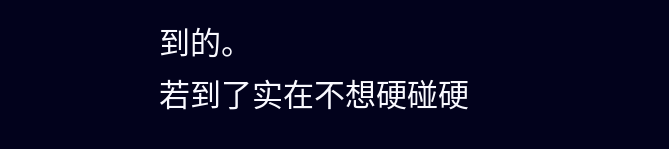到的。
若到了实在不想硬碰硬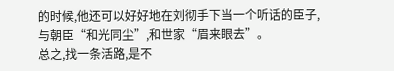的时候,他还可以好好地在刘彻手下当一个听话的臣子,与朝臣“和光同尘”,和世家“眉来眼去”。
总之,找一条活路,是不